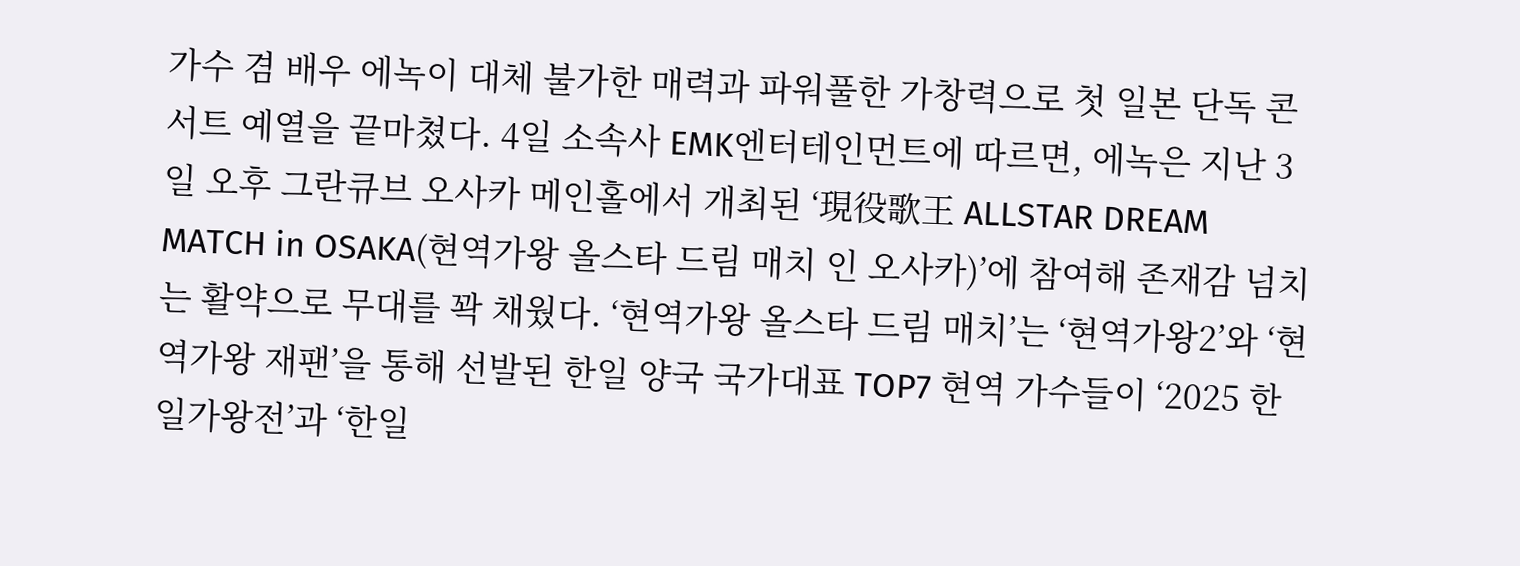가수 겸 배우 에녹이 대체 불가한 매력과 파워풀한 가창력으로 첫 일본 단독 콘서트 예열을 끝마쳤다. 4일 소속사 EMK엔터테인먼트에 따르면, 에녹은 지난 3일 오후 그란큐브 오사카 메인홀에서 개최된 ‘現役歌王 ALLSTAR DREAM MATCH in OSAKA(현역가왕 올스타 드림 매치 인 오사카)’에 참여해 존재감 넘치는 활약으로 무대를 꽉 채웠다. ‘현역가왕 올스타 드림 매치’는 ‘현역가왕2’와 ‘현역가왕 재팬’을 통해 선발된 한일 양국 국가대표 TOP7 현역 가수들이 ‘2025 한일가왕전’과 ‘한일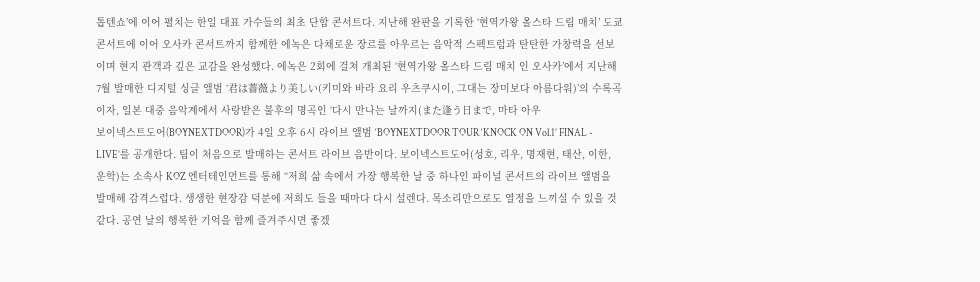톱텐쇼’에 이어 펼치는 한일 대표 가수들의 최초 단합 콘서트다. 지난해 완판을 기록한 ‘현역가왕 올스타 드림 매치’ 도쿄 콘서트에 이어 오사카 콘서트까지 함께한 에녹은 다채로운 장르를 아우르는 음악적 스펙트럼과 탄탄한 가창력을 선보이며 현지 관객과 깊은 교감을 완성했다. 에녹은 2회에 걸쳐 개최된 ‘현역가왕 올스타 드림 매치 인 오사카’에서 지난해 7월 발매한 디지털 싱글 앨범 ‘君は薔薇より美しい(키미와 바라 요리 우츠쿠시이, 그대는 장미보다 아름다워)’의 수록곡이자, 일본 대중 음악계에서 사랑받은 불후의 명곡인 ‘다시 만나는 날까지(また逢う日まで, 마타 아우
보이넥스트도어(BOYNEXTDOOR)가 4일 오후 6시 라이브 앨범 ‘BOYNEXTDOOR TOUR ‘KNOCK ON Vol.1’ FINAL - LIVE’를 공개한다. 팀이 처음으로 발매하는 콘서트 라이브 음반이다. 보이넥스트도어(성호, 리우, 명재현, 태산, 이한, 운학)는 소속사 KOZ 엔터테인먼트를 통해 “저희 삶 속에서 가장 행복한 날 중 하나인 파이널 콘서트의 라이브 앨범을 발매해 감격스럽다. 생생한 현장감 덕분에 저희도 들을 때마다 다시 설렌다. 목소리만으로도 열정을 느끼실 수 있을 것 같다. 공연 날의 행복한 기억을 함께 즐겨주시면 좋겠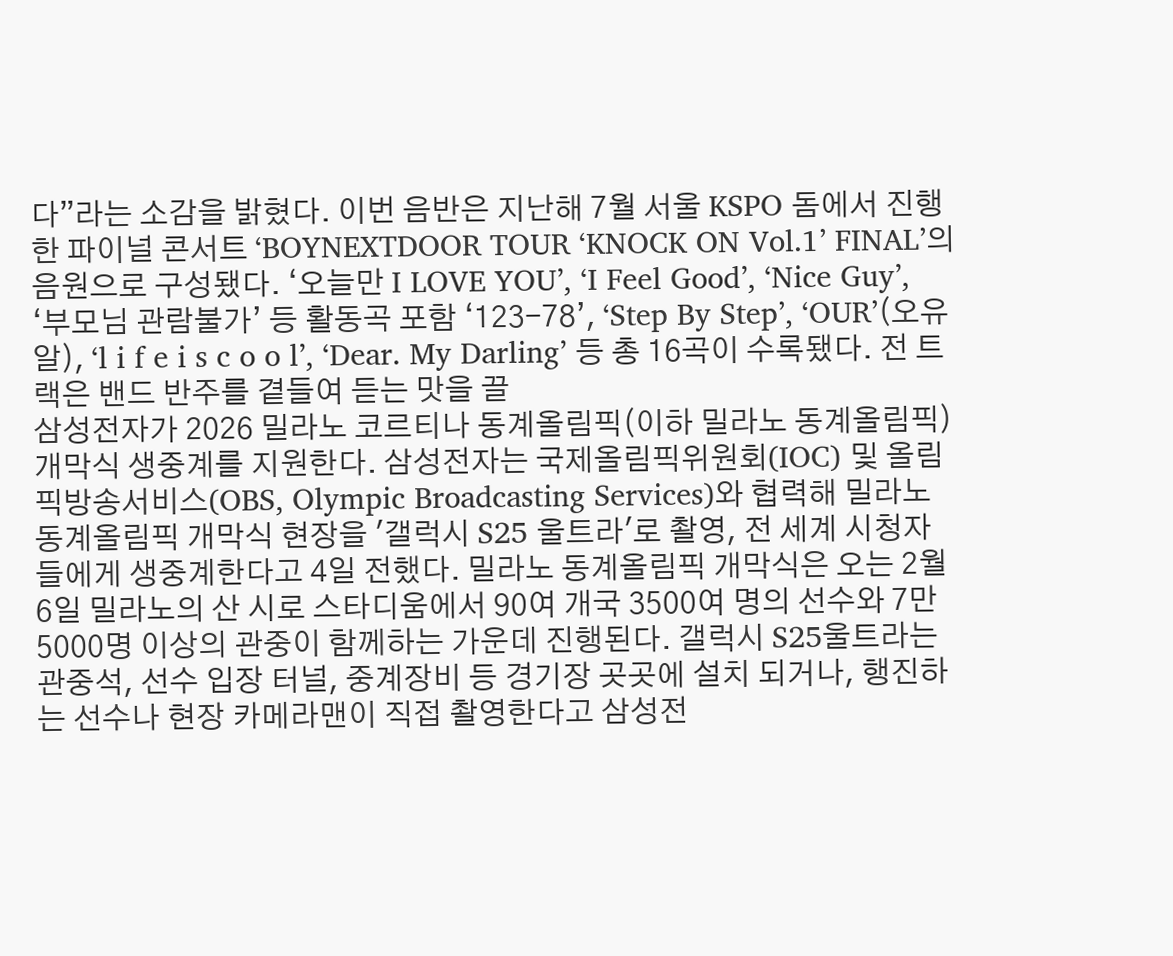다”라는 소감을 밝혔다. 이번 음반은 지난해 7월 서울 KSPO 돔에서 진행한 파이널 콘서트 ‘BOYNEXTDOOR TOUR ‘KNOCK ON Vol.1’ FINAL’의 음원으로 구성됐다. ‘오늘만 I LOVE YOU’, ‘I Feel Good’, ‘Nice Guy’, ‘부모님 관람불가’ 등 활동곡 포함 ‘123-78’, ‘Step By Step’, ‘OUR’(오유알), ‘l i f e i s c o o l’, ‘Dear. My Darling’ 등 총 16곡이 수록됐다. 전 트랙은 밴드 반주를 곁들여 듣는 맛을 끌
삼성전자가 2026 밀라노 코르티나 동계올림픽(이하 밀라노 동계올림픽) 개막식 생중계를 지원한다. 삼성전자는 국제올림픽위원회(IOC) 및 올림픽방송서비스(OBS, Olympic Broadcasting Services)와 협력해 밀라노 동계올림픽 개막식 현장을 '갤럭시 S25 울트라'로 촬영, 전 세계 시청자들에게 생중계한다고 4일 전했다. 밀라노 동계올림픽 개막식은 오는 2월 6일 밀라노의 산 시로 스타디움에서 90여 개국 3500여 명의 선수와 7만 5000명 이상의 관중이 함께하는 가운데 진행된다. 갤럭시 S25울트라는 관중석, 선수 입장 터널, 중계장비 등 경기장 곳곳에 설치 되거나, 행진하는 선수나 현장 카메라맨이 직접 촬영한다고 삼성전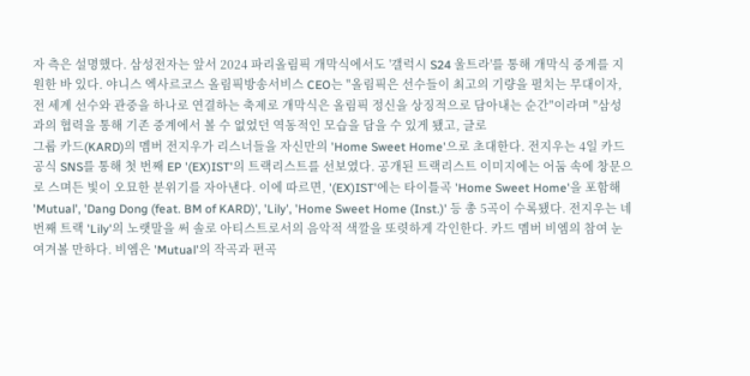자 측은 설명했다. 삼성전자는 앞서 2024 파리올림픽 개막식에서도 '갤럭시 S24 울트라'를 통해 개막식 중계를 지원한 바 있다. 야니스 엑사르코스 올림픽방송서비스 CEO는 "올림픽은 선수들이 최고의 기량을 펼치는 무대이자, 전 세계 선수와 관중을 하나로 연결하는 축제로 개막식은 올림픽 정신을 상징적으로 담아내는 순간"이라며 "삼성과의 협력을 통해 기존 중계에서 볼 수 없었던 역동적인 모습을 담을 수 있게 됐고, 글로
그룹 카드(KARD)의 멤버 전지우가 리스너들을 자신만의 'Home Sweet Home'으로 초대한다. 전지우는 4일 카드 공식 SNS를 통해 첫 번째 EP '(EX)IST'의 트랙리스트를 선보였다. 공개된 트랙리스트 이미지에는 어둠 속에 창문으로 스며든 빛이 오묘한 분위기를 자아낸다. 이에 따르면, '(EX)IST'에는 타이틀곡 'Home Sweet Home'을 포함해 'Mutual', 'Dang Dong (feat. BM of KARD)', 'Lily', 'Home Sweet Home (Inst.)' 등 총 5곡이 수록됐다. 전지우는 네 번째 트랙 'Lily'의 노랫말을 써 솔로 아티스트로서의 음악적 색깔을 또렷하게 각인한다. 카드 멤버 비엠의 참여 눈여겨볼 만하다. 비엠은 'Mutual'의 작곡과 편곡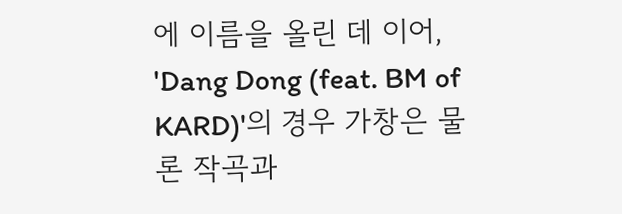에 이름을 올린 데 이어, 'Dang Dong (feat. BM of KARD)'의 경우 가창은 물론 작곡과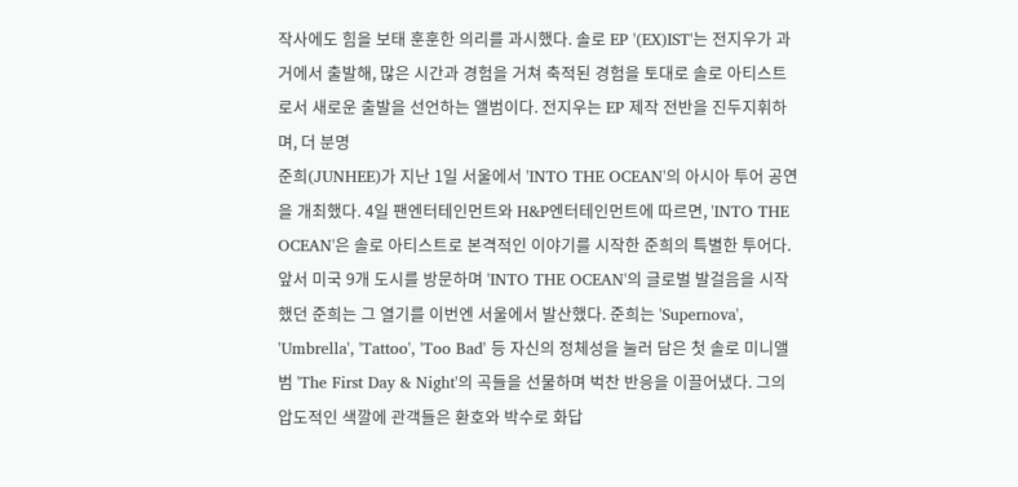작사에도 힘을 보태 훈훈한 의리를 과시했다. 솔로 EP '(EX)IST'는 전지우가 과거에서 출발해, 많은 시간과 경험을 거쳐 축적된 경험을 토대로 솔로 아티스트로서 새로운 출발을 선언하는 앨범이다. 전지우는 EP 제작 전반을 진두지휘하며, 더 분명
준희(JUNHEE)가 지난 1일 서울에서 'INTO THE OCEAN'의 아시아 투어 공연을 개최했다. 4일 팬엔터테인먼트와 H&P엔터테인먼트에 따르면, 'INTO THE OCEAN'은 솔로 아티스트로 본격적인 이야기를 시작한 준희의 특별한 투어다. 앞서 미국 9개 도시를 방문하며 'INTO THE OCEAN'의 글로벌 발걸음을 시작했던 준희는 그 열기를 이번엔 서울에서 발산했다. 준희는 'Supernova', 'Umbrella', 'Tattoo', 'Too Bad' 등 자신의 정체성을 눌러 담은 첫 솔로 미니앨범 'The First Day & Night'의 곡들을 선물하며 벅찬 반응을 이끌어냈다. 그의 압도적인 색깔에 관객들은 환호와 박수로 화답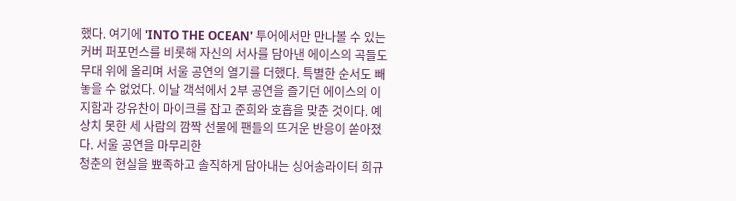했다. 여기에 'INTO THE OCEAN' 투어에서만 만나볼 수 있는 커버 퍼포먼스를 비롯해 자신의 서사를 담아낸 에이스의 곡들도 무대 위에 올리며 서울 공연의 열기를 더했다. 특별한 순서도 빼놓을 수 없었다. 이날 객석에서 2부 공연을 즐기던 에이스의 이지함과 강유찬이 마이크를 잡고 준희와 호흡을 맞춘 것이다. 예상치 못한 세 사람의 깜짝 선물에 팬들의 뜨거운 반응이 쏟아졌다. 서울 공연을 마무리한
청춘의 현실을 뾰족하고 솔직하게 담아내는 싱어송라이터 희규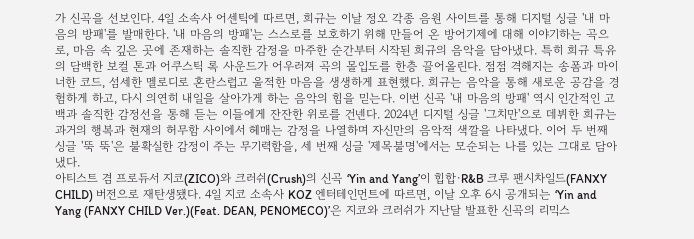가 신곡을 선보인다. 4일 소속사 어센틱에 따르면, 희규는 이날 정오 각종 음원 사이트를 통해 디지털 싱글 '내 마음의 방패'를 발매한다. '내 마음의 방패'는 스스로를 보호하기 위해 만들어 온 방어기제에 대해 이야기하는 곡으로, 마음 속 깊은 곳에 존재하는 솔직한 감정을 마주한 순간부터 시작된 희규의 음악을 담아냈다. 특히 희규 특유의 담백한 보컬 톤과 어쿠스틱 록 사운드가 어우러져 곡의 몰입도를 한층 끌어올린다. 점점 격해지는 송폼과 마이너한 코드, 섬세한 멜로디로 혼란스럽고 울적한 마음을 생생하게 표현했다. 희규는 음악을 통해 새로운 공감을 경험하게 하고, 다시 의연히 내일을 살아가게 하는 음악의 힘을 믿는다. 이번 신곡 '내 마음의 방패' 역시 인간적인 고백과 솔직한 감정선을 통해 듣는 이들에게 잔잔한 위로를 건넨다. 2024년 디지털 싱글 '그치만'으로 데뷔한 희규는 과거의 행복과 현재의 허무함 사이에서 헤매는 감정을 나열하며 자신만의 음악적 색깔을 나타냈다. 이어 두 번째 싱글 '뚝 뚝'은 불확실한 감정이 주는 무기력함을, 세 번째 싱글 '제목불명'에서는 모순되는 나를 있는 그대로 담아냈다.
아티스트 겸 프로듀서 지코(ZICO)와 크러쉬(Crush)의 신곡 ‘Yin and Yang’이 힙합·R&B 크루 팬시차일드(FANXY CHILD) 버전으로 재탄생됐다. 4일 지코 소속사 KOZ 엔터테인먼트에 따르면, 이날 오후 6시 공개되는 ‘Yin and Yang (FANXY CHILD Ver.)(Feat. DEAN, PENOMECO)’은 지코와 크러쉬가 지난달 발표한 신곡의 리믹스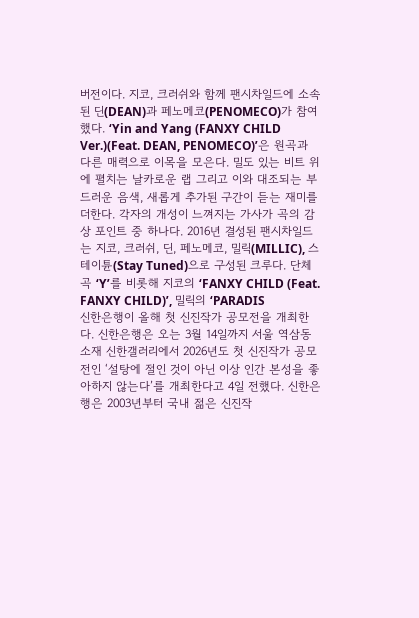버전이다. 지코, 크러쉬와 함께 팬시차일드에 소속된 딘(DEAN)과 페노메코(PENOMECO)가 참여했다. ‘Yin and Yang (FANXY CHILD Ver.)(Feat. DEAN, PENOMECO)’은 원곡과 다른 매력으로 이목을 모은다. 밀도 있는 비트 위에 펼치는 날카로운 랩 그리고 이와 대조되는 부드러운 음색, 새롭게 추가된 구간이 듣는 재미를 더한다. 각자의 개성이 느껴지는 가사가 곡의 감상 포인트 중 하나다. 2016년 결성된 팬시차일드는 지코, 크러쉬, 딘, 페노메코, 밀릭(MILLIC), 스테이튠(Stay Tuned)으로 구성된 크루다. 단체곡 ‘Y’를 비롯해 지코의 ‘FANXY CHILD (Feat. FANXY CHILD)’, 밀릭의 ‘PARADIS
신한은행이 올해 첫 신진작가 공모전을 개최한다. 신한은행은 오는 3월 14일까지 서울 역삼동 소재 신한갤러리에서 2026년도 첫 신진작가 공모전인 ‘설탕에 절인 것이 아닌 이상 인간 본성을 좋아하지 않는다’를 개최한다고 4일 전했다. 신한은행은 2003년부터 국내 젊은 신진작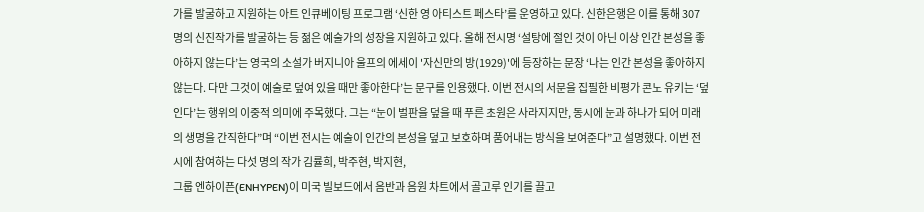가를 발굴하고 지원하는 아트 인큐베이팅 프로그램 ‘신한 영 아티스트 페스타’를 운영하고 있다. 신한은행은 이를 통해 307명의 신진작가를 발굴하는 등 젊은 예술가의 성장을 지원하고 있다. 올해 전시명 ‘설탕에 절인 것이 아닌 이상 인간 본성을 좋아하지 않는다’는 영국의 소설가 버지니아 울프의 에세이 '자신만의 방(1929)'에 등장하는 문장 ‘나는 인간 본성을 좋아하지 않는다. 다만 그것이 예술로 덮여 있을 때만 좋아한다’는 문구를 인용했다. 이번 전시의 서문을 집필한 비평가 콘노 유키는 ‘덮인다’는 행위의 이중적 의미에 주목했다. 그는 “눈이 벌판을 덮을 때 푸른 초원은 사라지지만, 동시에 눈과 하나가 되어 미래의 생명을 간직한다”며 “이번 전시는 예술이 인간의 본성을 덮고 보호하며 품어내는 방식을 보여준다”고 설명했다. 이번 전시에 참여하는 다섯 명의 작가 김률희, 박주현, 박지현,
그룹 엔하이픈(ENHYPEN)이 미국 빌보드에서 음반과 음원 차트에서 골고루 인기를 끌고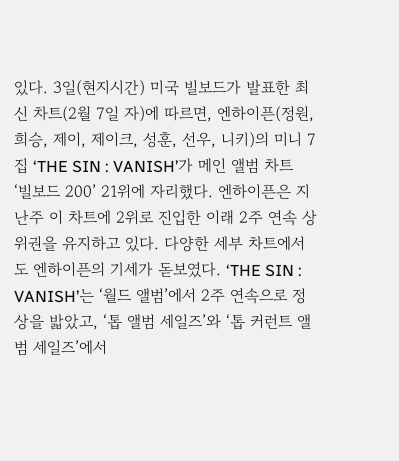있다. 3일(현지시간) 미국 빌보드가 발표한 최신 차트(2월 7일 자)에 따르면, 엔하이픈(정원, 희승, 제이, 제이크, 성훈, 선우, 니키)의 미니 7집 ‘THE SIN : VANISH’가 메인 앨범 차트 ‘빌보드 200’ 21위에 자리했다. 엔하이픈은 지난주 이 차트에 2위로 진입한 이래 2주 연속 상위권을 유지하고 있다. 다양한 세부 차트에서도 엔하이픈의 기세가 돋보였다. ‘THE SIN : VANISH’는 ‘월드 앨범’에서 2주 연속으로 정상을 밟았고, ‘톱 앨범 세일즈’와 ‘톱 커런트 앨범 세일즈’에서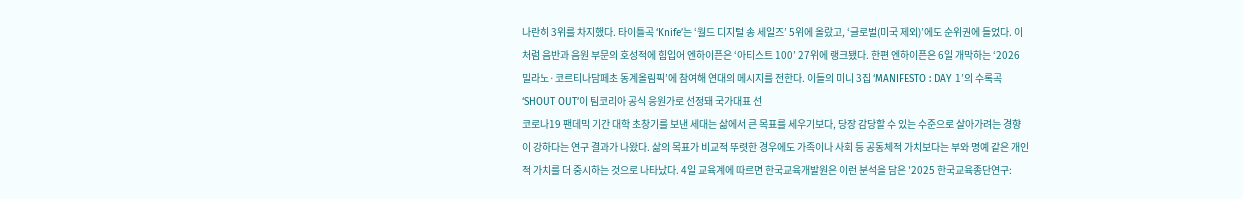나란히 3위를 차지했다. 타이틀곡 ‘Knife’는 ‘월드 디지털 송 세일즈’ 5위에 올랐고, ‘글로벌(미국 제외)’에도 순위권에 들었다. 이처럼 음반과 음원 부문의 호성적에 힘입어 엔하이픈은 ‘아티스트 100’ 27위에 랭크됐다. 한편 엔하이픈은 6일 개막하는 ‘2026 밀라노·코르티나담페초 동계올림픽’에 참여해 연대의 메시지를 전한다. 이들의 미니 3집 ‘MANIFESTO : DAY 1’의 수록곡 ‘SHOUT OUT’이 팀코리아 공식 응원가로 선정돼 국가대표 선
코로나19 팬데믹 기간 대학 초창기를 보낸 세대는 삶에서 큰 목표를 세우기보다, 당장 감당할 수 있는 수준으로 살아가려는 경향이 강하다는 연구 결과가 나왔다. 삶의 목표가 비교적 뚜렷한 경우에도 가족이나 사회 등 공동체적 가치보다는 부와 명예 같은 개인적 가치를 더 중시하는 것으로 나타났다. 4일 교육계에 따르면 한국교육개발원은 이런 분석을 담은 '2025 한국교육종단연구: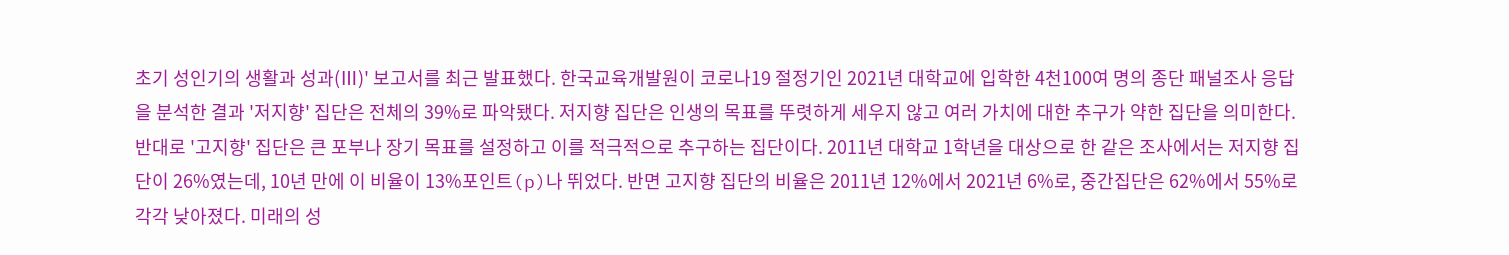초기 성인기의 생활과 성과(Ⅲ)' 보고서를 최근 발표했다. 한국교육개발원이 코로나19 절정기인 2021년 대학교에 입학한 4천100여 명의 종단 패널조사 응답을 분석한 결과 '저지향' 집단은 전체의 39%로 파악됐다. 저지향 집단은 인생의 목표를 뚜렷하게 세우지 않고 여러 가치에 대한 추구가 약한 집단을 의미한다. 반대로 '고지향' 집단은 큰 포부나 장기 목표를 설정하고 이를 적극적으로 추구하는 집단이다. 2011년 대학교 1학년을 대상으로 한 같은 조사에서는 저지향 집단이 26%였는데, 10년 만에 이 비율이 13%포인트(p)나 뛰었다. 반면 고지향 집단의 비율은 2011년 12%에서 2021년 6%로, 중간집단은 62%에서 55%로 각각 낮아졌다. 미래의 성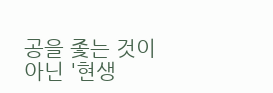공을 좇는 것이 아닌 '현생